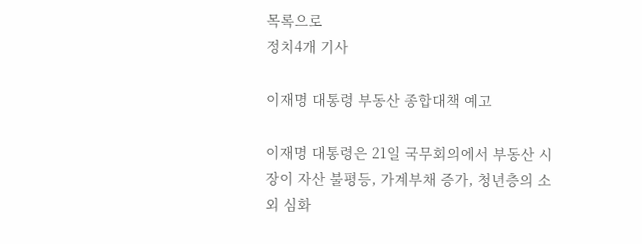목록으로
정치4개 기사

이재명 대통령 부동산 종합대책 예고

이재명 대통령은 21일 국무회의에서 부동산 시장이 자산 불평등, 가계부채 증가, 청년층의 소외 심화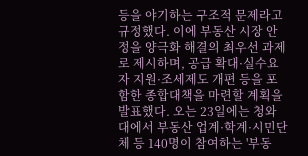등을 야기하는 구조적 문제라고 규정했다. 이에 부동산 시장 안정을 양극화 해결의 최우선 과제로 제시하며, 공급 확대·실수요자 지원·조세제도 개편 등을 포함한 종합대책을 마련할 계획을 발표했다. 오는 23일에는 청와대에서 부동산 업계·학계·시민단체 등 140명이 참여하는 '부동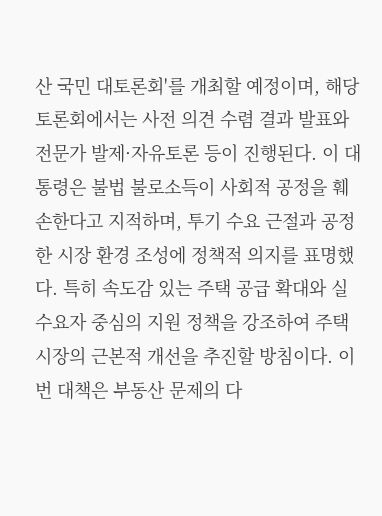산 국민 대토론회'를 개최할 예정이며, 해당 토론회에서는 사전 의견 수렴 결과 발표와 전문가 발제·자유토론 등이 진행된다. 이 대통령은 불법 불로소득이 사회적 공정을 훼손한다고 지적하며, 투기 수요 근절과 공정한 시장 환경 조성에 정책적 의지를 표명했다. 특히 속도감 있는 주택 공급 확대와 실수요자 중심의 지원 정책을 강조하여 주택 시장의 근본적 개선을 추진할 방침이다. 이번 대책은 부동산 문제의 다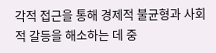각적 접근을 통해 경제적 불균형과 사회적 갈등을 해소하는 데 중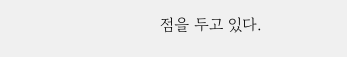점을 두고 있다.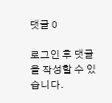댓글 0

로그인 후 댓글을 작성할 수 있습니다.